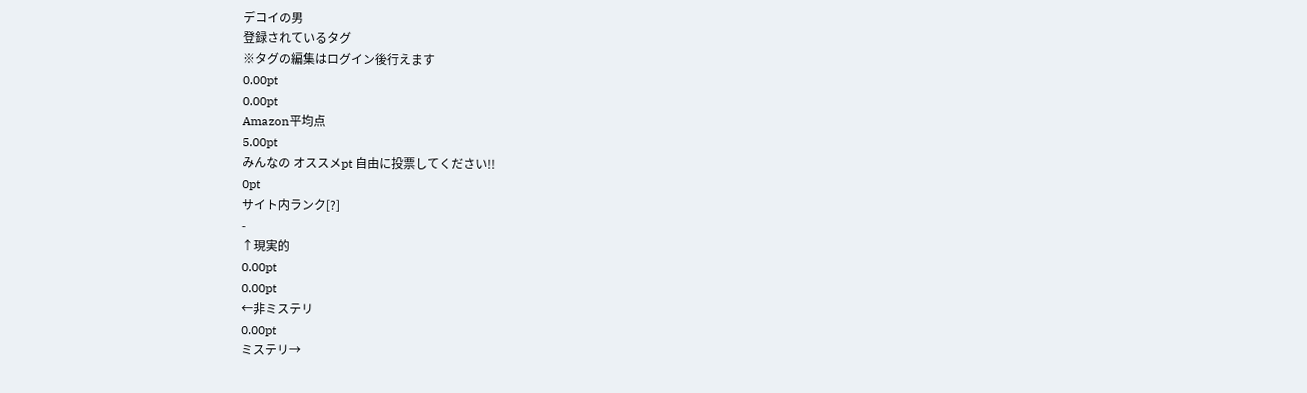デコイの男
登録されているタグ
※タグの編集はログイン後行えます
0.00pt
0.00pt
Amazon平均点
5.00pt
みんなの オススメpt 自由に投票してください!!
0pt
サイト内ランク[?]
-
↑現実的
0.00pt
0.00pt
←非ミステリ
0.00pt
ミステリ→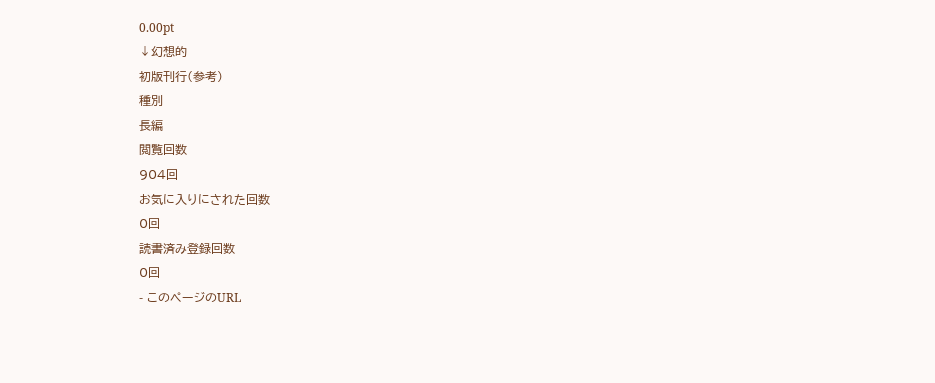0.00pt
↓幻想的
初版刊行(参考)
種別
長編
閲覧回数
904回
お気に入りにされた回数
0回
読書済み登録回数
0回
- このページのURL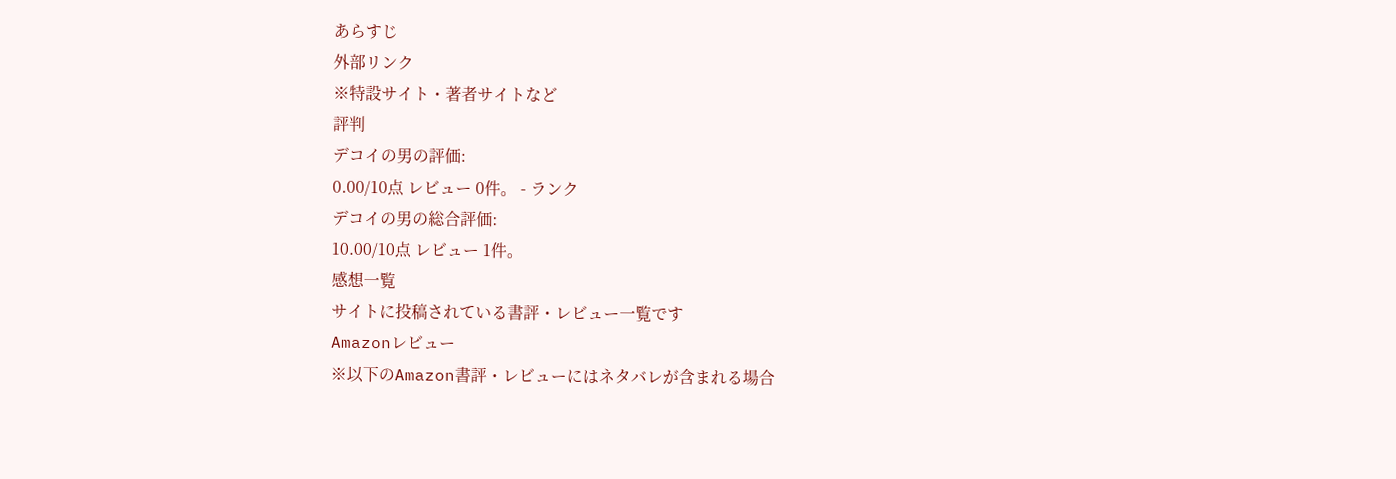あらすじ
外部リンク
※特設サイト・著者サイトなど
評判
デコイの男の評価:
0.00/10点 レビュー 0件。 - ランク
デコイの男の総合評価:
10.00/10点 レビュー 1件。
感想一覧
サイトに投稿されている書評・レビュー一覧です
Amazonレビュー
※以下のAmazon書評・レビューにはネタバレが含まれる場合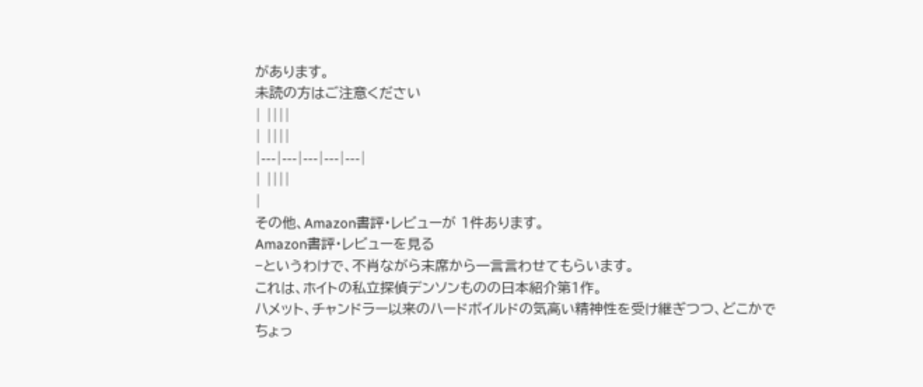があります。
未読の方はご注意ください
| ||||
| ||||
|---|---|---|---|---|
| ||||
|
その他、Amazon書評・レビューが 1件あります。
Amazon書評・レビューを見る
−というわけで、不肖ながら末席から一言言わせてもらいます。
これは、ホイトの私立探偵デンソンものの日本紹介第1作。
ハメット、チャンドラー以来のハードボイルドの気高い精神性を受け継ぎつつ、どこかでちょっ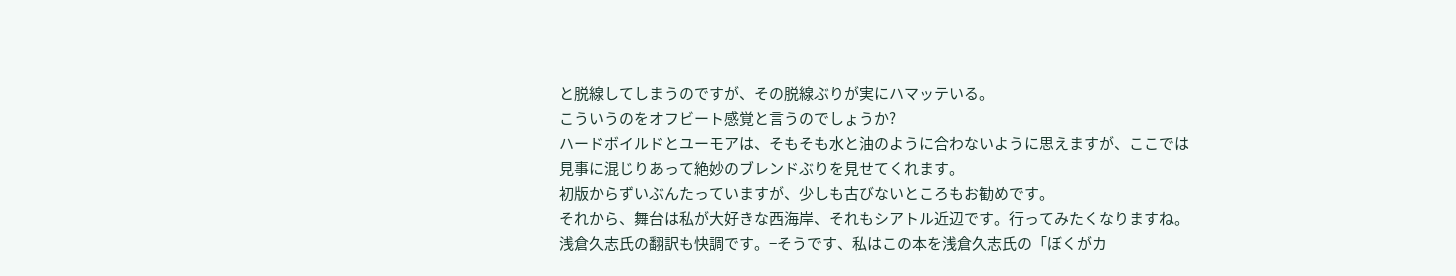と脱線してしまうのですが、その脱線ぶりが実にハマッテいる。
こういうのをオフビート感覚と言うのでしょうか?
ハードボイルドとユーモアは、そもそも水と油のように合わないように思えますが、ここでは見事に混じりあって絶妙のブレンドぶりを見せてくれます。
初版からずいぶんたっていますが、少しも古びないところもお勧めです。
それから、舞台は私が大好きな西海岸、それもシアトル近辺です。行ってみたくなりますね。
浅倉久志氏の翻訳も快調です。−そうです、私はこの本を浅倉久志氏の「ぼくがカ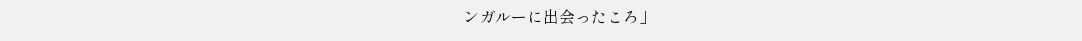ンガルーに出会ったころ」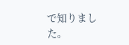で知りました。